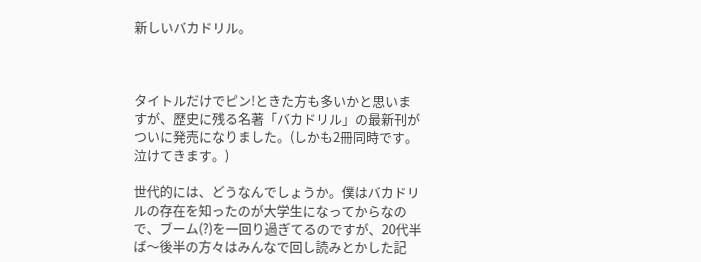新しいバカドリル。



タイトルだけでピン!ときた方も多いかと思いますが、歴史に残る名著「バカドリル」の最新刊がついに発売になりました。(しかも2冊同時です。泣けてきます。)

世代的には、どうなんでしょうか。僕はバカドリルの存在を知ったのが大学生になってからなので、ブーム(?)を一回り過ぎてるのですが、20代半ば〜後半の方々はみんなで回し読みとかした記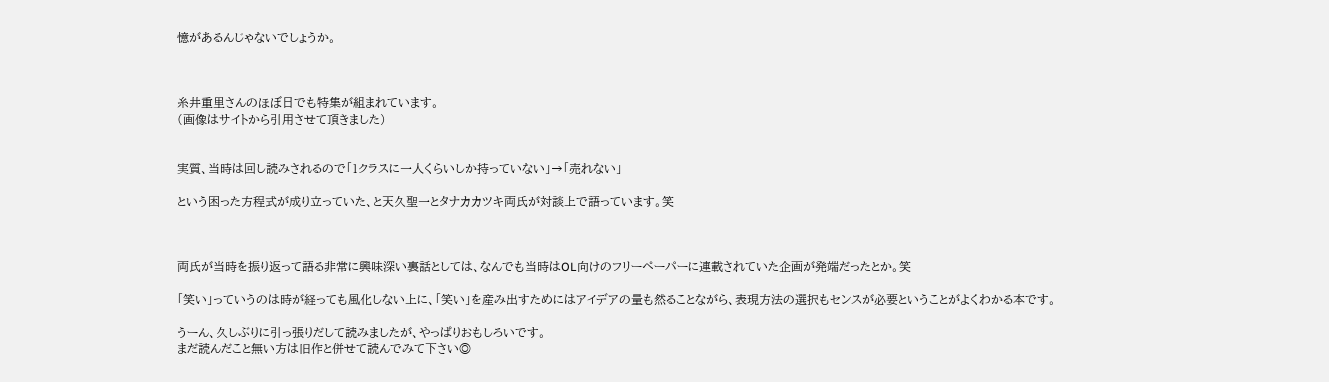憶があるんじゃないでしょうか。



糸井重里さんのほぼ日でも特集が組まれています。
(画像はサイトから引用させて頂きました)


実質、当時は回し読みされるので「1クラスに一人くらいしか持っていない」→「売れない」

という困った方程式が成り立っていた、と天久聖一とタナカカツキ両氏が対談上で語っています。笑



両氏が当時を振り返って語る非常に興味深い裏話としては、なんでも当時はOL向けのフリーペーパーに連載されていた企画が発端だったとか。笑

「笑い」っていうのは時が経っても風化しない上に、「笑い」を産み出すためにはアイデアの量も然ることながら、表現方法の選択もセンスが必要ということがよくわかる本です。

うーん、久しぶりに引っ張りだして読みましたが、やっぱりおもしろいです。
まだ読んだこと無い方は旧作と併せて読んでみて下さい◎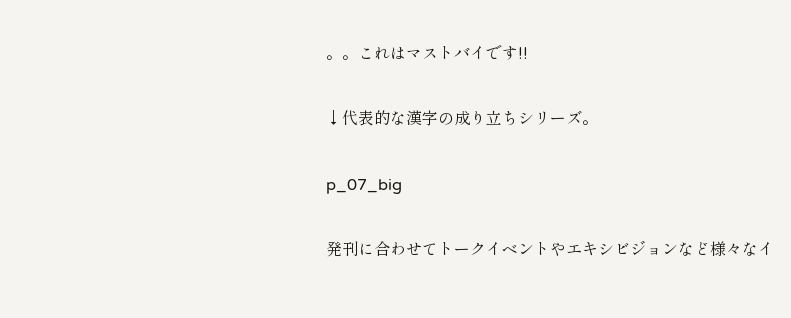。。これはマストバイです!!

↓代表的な漢字の成り立ちシリーズ。

p_07_big

発刊に合わせてトークイベントやエキシビジョンなど様々なイ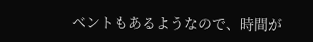ベントもあるようなので、時間が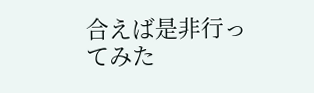合えば是非行ってみた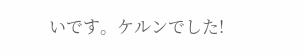いです。ケルンでした!